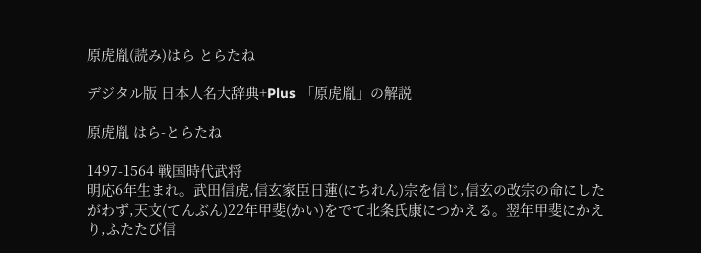原虎胤(読み)はら とらたね

デジタル版 日本人名大辞典+Plus 「原虎胤」の解説

原虎胤 はら-とらたね

1497-1564 戦国時代武将
明応6年生まれ。武田信虎,信玄家臣日蓮(にちれん)宗を信じ,信玄の改宗の命にしたがわず,天文(てんぶん)22年甲斐(かい)をでて北条氏康につかえる。翌年甲斐にかえり,ふたたび信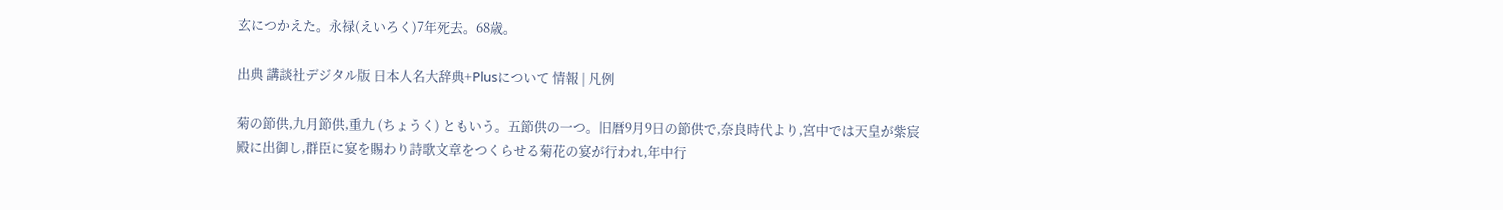玄につかえた。永禄(えいろく)7年死去。68歳。

出典 講談社デジタル版 日本人名大辞典+Plusについて 情報 | 凡例

菊の節供,九月節供,重九 (ちょうく) ともいう。五節供の一つ。旧暦9月9日の節供で,奈良時代より,宮中では天皇が紫宸殿に出御し,群臣に宴を賜わり詩歌文章をつくらせる菊花の宴が行われ,年中行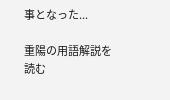事となった...

重陽の用語解説を読む